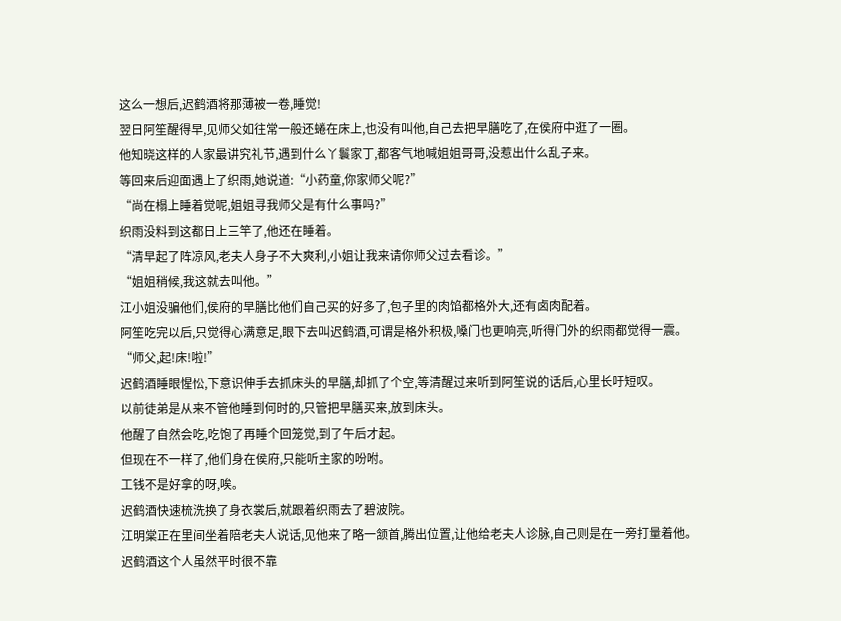这么一想后,迟鹤酒将那薄被一卷,睡觉!
翌日阿笙醒得早,见师父如往常一般还蜷在床上,也没有叫他,自己去把早膳吃了,在侯府中逛了一圈。
他知晓这样的人家最讲究礼节,遇到什么丫鬟家丁,都客气地喊姐姐哥哥,没惹出什么乱子来。
等回来后迎面遇上了织雨,她说道:“小药童,你家师父呢?”
“尚在榻上睡着觉呢,姐姐寻我师父是有什么事吗?”
织雨没料到这都日上三竿了,他还在睡着。
“清早起了阵凉风,老夫人身子不大爽利,小姐让我来请你师父过去看诊。”
“姐姐稍候,我这就去叫他。”
江小姐没骗他们,侯府的早膳比他们自己买的好多了,包子里的肉馅都格外大,还有卤肉配着。
阿笙吃完以后,只觉得心满意足,眼下去叫迟鹤酒,可谓是格外积极,嗓门也更响亮,听得门外的织雨都觉得一震。
“师父,起!床!啦!”
迟鹤酒睡眼惺忪,下意识伸手去抓床头的早膳,却抓了个空,等清醒过来听到阿笙说的话后,心里长吁短叹。
以前徒弟是从来不管他睡到何时的,只管把早膳买来,放到床头。
他醒了自然会吃,吃饱了再睡个回笼觉,到了午后才起。
但现在不一样了,他们身在侯府,只能听主家的吩咐。
工钱不是好拿的呀,唉。
迟鹤酒快速梳洗换了身衣裳后,就跟着织雨去了碧波院。
江明棠正在里间坐着陪老夫人说话,见他来了略一颔首,腾出位置,让他给老夫人诊脉,自己则是在一旁打量着他。
迟鹤酒这个人虽然平时很不靠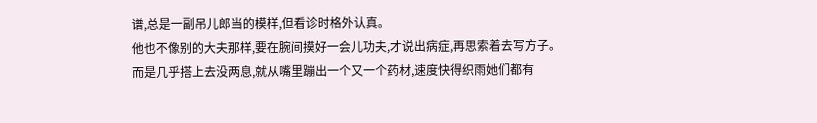谱,总是一副吊儿郎当的模样,但看诊时格外认真。
他也不像别的大夫那样,要在腕间摸好一会儿功夫,才说出病症,再思索着去写方子。
而是几乎搭上去没两息,就从嘴里蹦出一个又一个药材,速度快得织雨她们都有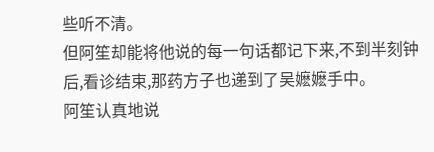些听不清。
但阿笙却能将他说的每一句话都记下来,不到半刻钟后,看诊结束,那药方子也递到了吴嬷嬷手中。
阿笙认真地说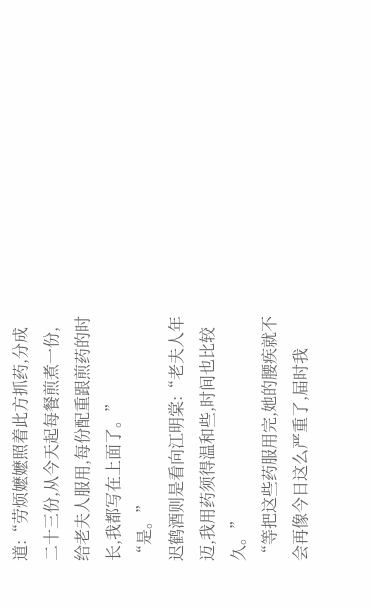道:“劳烦嬷嬷照着此方抓药,分成二十三份,从今天起每餐煎煮一份,给老夫人服用,每份配重跟煎药的时长,我都写在上面了。”
“是。”
迟鹤酒则是看向江明棠:“老夫人年迈,我用药须得温和些,时间也比较久。”
“等把这些药服用完,她的腰疾就不会再像今日这么严重了,届时我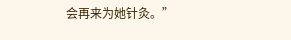会再来为她针灸。”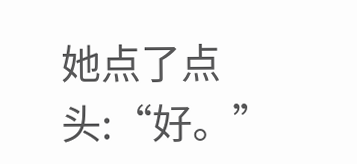她点了点头:“好。”